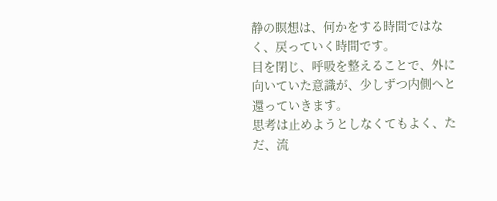静の瞑想は、何かをする時間ではなく、戻っていく時間です。
目を閉じ、呼吸を整えることで、外に向いていた意識が、少しずつ内側へと還っていきます。
思考は止めようとしなくてもよく、ただ、流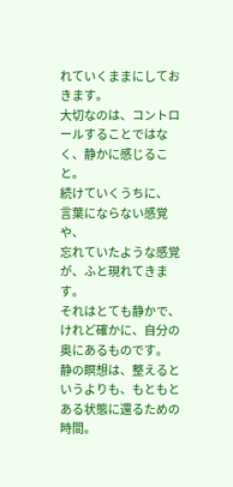れていくままにしておきます。
大切なのは、コントロールすることではなく、静かに感じること。
続けていくうちに、
言葉にならない感覚や、
忘れていたような感覚が、ふと現れてきます。
それはとても静かで、
けれど確かに、自分の奥にあるものです。
静の瞑想は、整えるというよりも、もともとある状態に還るための時間。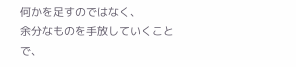何かを足すのではなく、
余分なものを手放していくことで、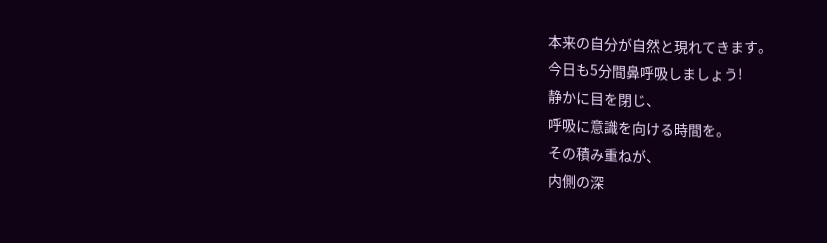本来の自分が自然と現れてきます。
今日も5分間鼻呼吸しましょう!
静かに目を閉じ、
呼吸に意識を向ける時間を。
その積み重ねが、
内側の深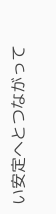い安定へとつながって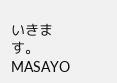いきます。
MASAYO